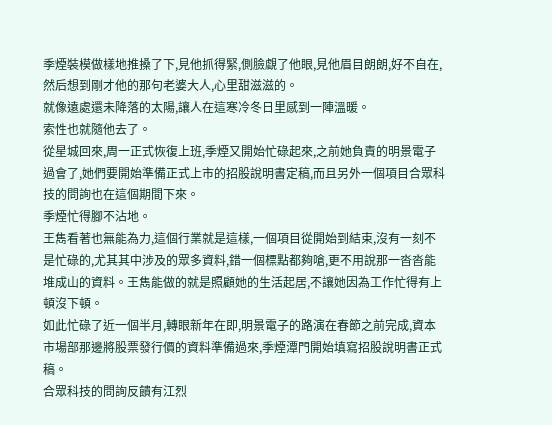季煙裝模做樣地推搡了下,見他抓得緊,側臉覷了他眼,見他眉目朗朗,好不自在,然后想到剛才他的那句老婆大人,心里甜滋滋的。
就像遠處還未降落的太陽,讓人在這寒冷冬日里感到一陣溫暖。
索性也就隨他去了。
從星城回來,周一正式恢復上班,季煙又開始忙碌起來,之前她負責的明景電子過會了,她們要開始準備正式上市的招股說明書定稿,而且另外一個項目合眾科技的問詢也在這個期間下來。
季煙忙得腳不沾地。
王雋看著也無能為力,這個行業就是這樣,一個項目從開始到結束,沒有一刻不是忙碌的,尤其其中涉及的眾多資料,錯一個標點都夠嗆,更不用說那一沓沓能堆成山的資料。王雋能做的就是照顧她的生活起居,不讓她因為工作忙得有上頓沒下頓。
如此忙碌了近一個半月,轉眼新年在即,明景電子的路演在春節之前完成,資本市場部那邊將股票發行價的資料準備過來,季煙潭門開始填寫招股說明書正式稿。
合眾科技的問詢反饋有江烈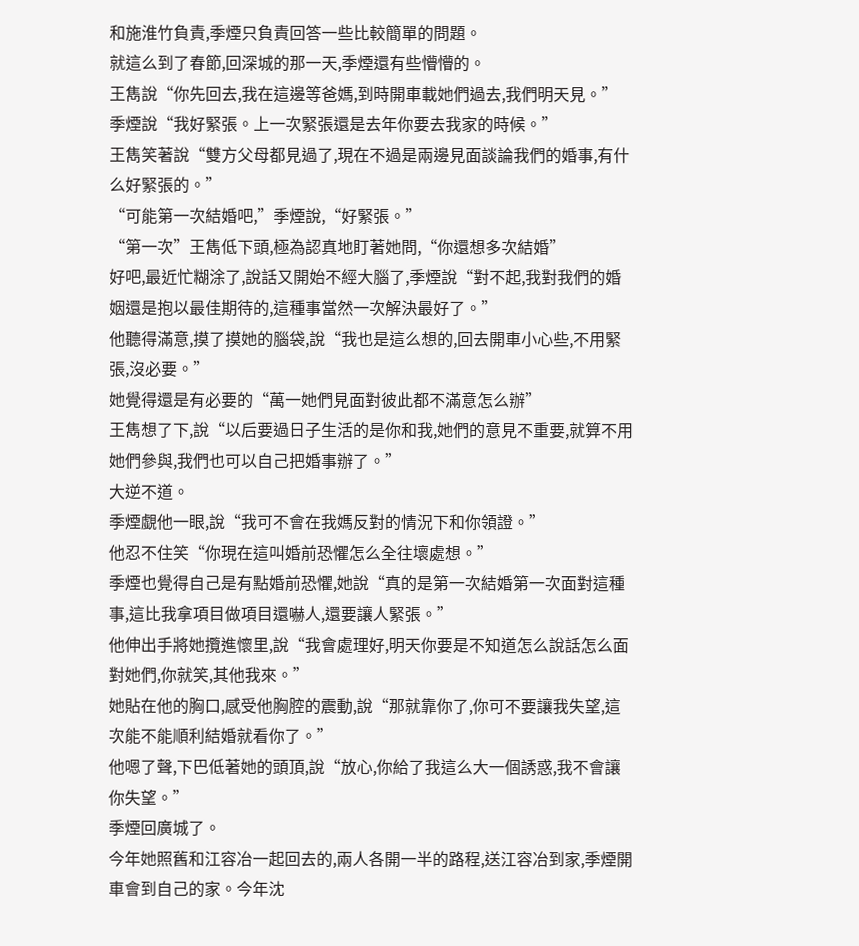和施淮竹負責,季煙只負責回答一些比較簡單的問題。
就這么到了春節,回深城的那一天,季煙還有些懵懵的。
王雋說“你先回去,我在這邊等爸媽,到時開車載她們過去,我們明天見。”
季煙說“我好緊張。上一次緊張還是去年你要去我家的時候。”
王雋笑著說“雙方父母都見過了,現在不過是兩邊見面談論我們的婚事,有什么好緊張的。”
“可能第一次結婚吧,”季煙說,“好緊張。”
“第一次”王雋低下頭,極為認真地盯著她問,“你還想多次結婚”
好吧,最近忙糊涂了,說話又開始不經大腦了,季煙說“對不起,我對我們的婚姻還是抱以最佳期待的,這種事當然一次解決最好了。”
他聽得滿意,摸了摸她的腦袋,說“我也是這么想的,回去開車小心些,不用緊張,沒必要。”
她覺得還是有必要的“萬一她們見面對彼此都不滿意怎么辦”
王雋想了下,說“以后要過日子生活的是你和我,她們的意見不重要,就算不用她們參與,我們也可以自己把婚事辦了。”
大逆不道。
季煙覷他一眼,說“我可不會在我媽反對的情況下和你領證。”
他忍不住笑“你現在這叫婚前恐懼怎么全往壞處想。”
季煙也覺得自己是有點婚前恐懼,她說“真的是第一次結婚第一次面對這種事,這比我拿項目做項目還嚇人,還要讓人緊張。”
他伸出手將她攬進懷里,說“我會處理好,明天你要是不知道怎么說話怎么面對她們,你就笑,其他我來。”
她貼在他的胸口,感受他胸腔的震動,說“那就靠你了,你可不要讓我失望,這次能不能順利結婚就看你了。”
他嗯了聲,下巴低著她的頭頂,說“放心,你給了我這么大一個誘惑,我不會讓你失望。”
季煙回廣城了。
今年她照舊和江容冶一起回去的,兩人各開一半的路程,送江容冶到家,季煙開車會到自己的家。今年沈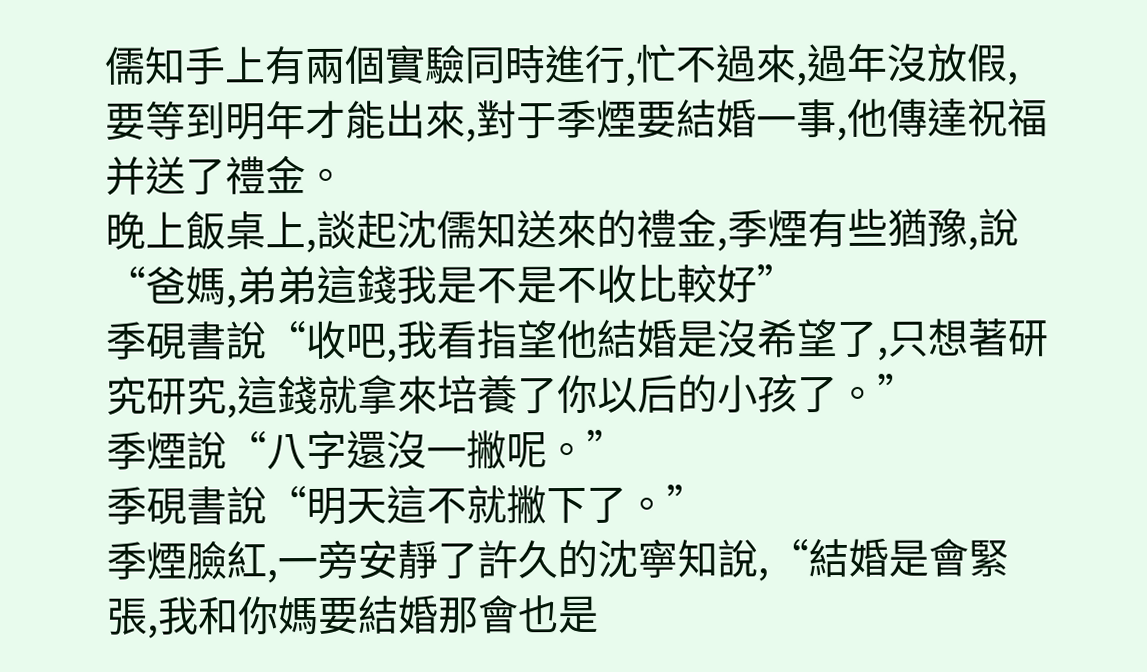儒知手上有兩個實驗同時進行,忙不過來,過年沒放假,要等到明年才能出來,對于季煙要結婚一事,他傳達祝福并送了禮金。
晚上飯桌上,談起沈儒知送來的禮金,季煙有些猶豫,說“爸媽,弟弟這錢我是不是不收比較好”
季硯書說“收吧,我看指望他結婚是沒希望了,只想著研究研究,這錢就拿來培養了你以后的小孩了。”
季煙說“八字還沒一撇呢。”
季硯書說“明天這不就撇下了。”
季煙臉紅,一旁安靜了許久的沈寧知說,“結婚是會緊張,我和你媽要結婚那會也是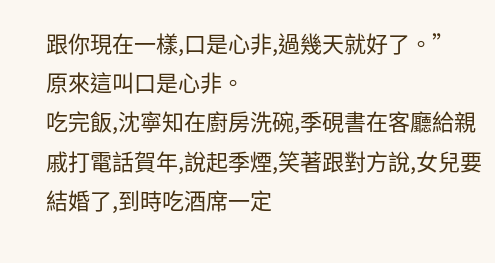跟你現在一樣,口是心非,過幾天就好了。”
原來這叫口是心非。
吃完飯,沈寧知在廚房洗碗,季硯書在客廳給親戚打電話賀年,說起季煙,笑著跟對方說,女兒要結婚了,到時吃酒席一定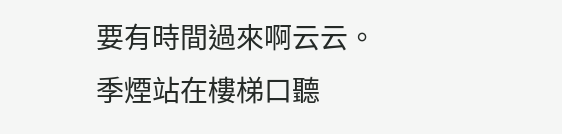要有時間過來啊云云。
季煙站在樓梯口聽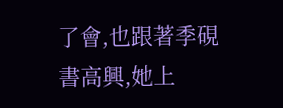了會,也跟著季硯書高興,她上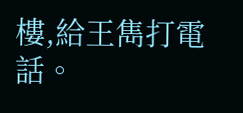樓,給王雋打電話。